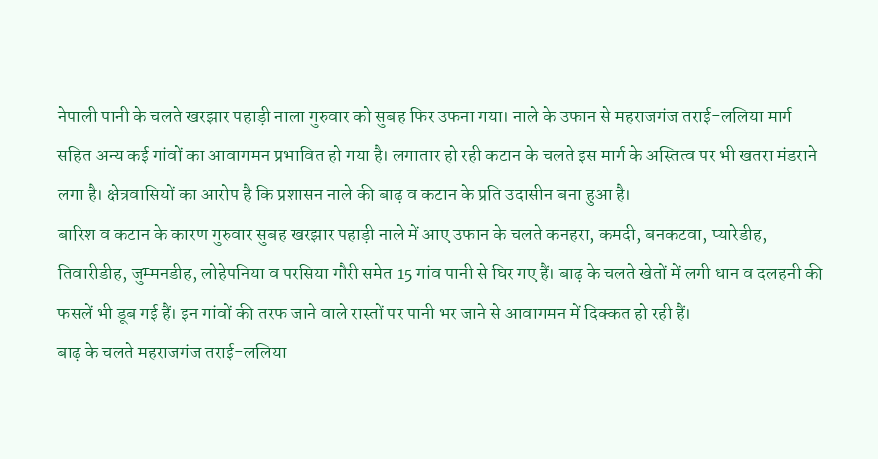नेपाली पानी के चलते खरझार पहाड़ी नाला गुरुवार को सुबह फिर उफना गया। नाले के उफान से महराजगंज तराई-ललिया मार्ग सहित अन्य कई गांवों का आवागमन प्रभावित हो गया है। लगातार हो रही कटान के चलते इस मार्ग के अस्तित्व पर भी खतरा मंडराने लगा है। क्षेत्रवासियों का आरोप है कि प्रशासन नाले की बाढ़ व कटान के प्रति उदासीन बना हुआ है।
बारिश व कटान के कारण गुरुवार सुबह खरझार पहाड़ी नाले में आए उफान के चलते कनहरा, कमदी, बनकटवा, प्यारेडीह, तिवारीडीह, जुम्मनडीह, लोहेपनिया व परसिया गौरी समेत 15 गांव पानी से घिर गए हैं। बाढ़ के चलते खेतों में लगी धान व दलहनी की फसलें भी डूब गई हैं। इन गांवों की तरफ जाने वाले रास्तों पर पानी भर जाने से आवागमन में दिक्कत हो रही हैं।
बाढ़ के चलते महराजगंज तराई-ललिया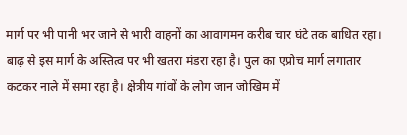मार्ग पर भी पानी भर जाने से भारी वाहनों का आवागमन करीब चार घंटे तक बाधित रहा। बाढ़ से इस मार्ग के अस्तित्व पर भी खतरा मंडरा रहा है। पुल का एप्रोच मार्ग लगातार कटकर नाले में समा रहा है। क्षेत्रीय गांवों के लोग जान जोखिम में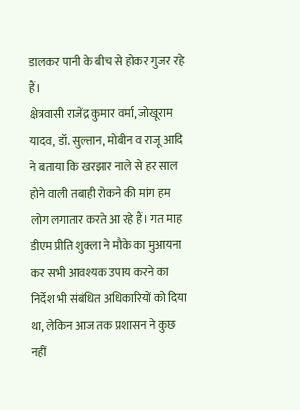डालकर पानी के बीच से होकर गुजर रहे हैं।
क्षेत्रवासी राजेंद्र कुमार वर्मा, जोखूराम यादव, डॉ. सुल्तान, मोबीन व राजू आदि ने बताया कि खरझार नाले से हर साल होने वाली तबाही रोकने की मांग हम लोग लगातार करते आ रहे हैं। गत माह डीएम प्रीति शुक्ला ने मौके का मुआयना कर सभी आवश्यक उपाय करने का निर्देश भी संबंधित अधिकारियों को दिया था, लेकिन आज तक प्रशासन ने कुछ नहीं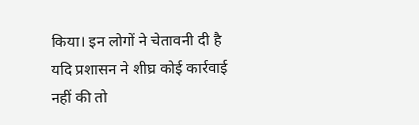किया। इन लोगों ने चेतावनी दी है यदि प्रशासन ने शीघ्र कोई कार्रवाई नहीं की तो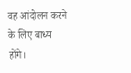वह आंदोलन करने के लिए बाध्य होंगे।